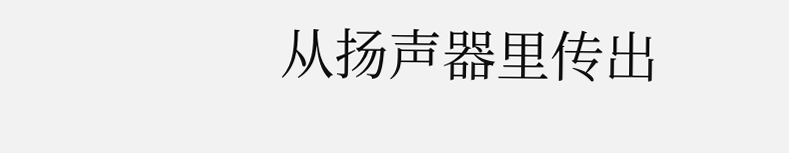从扬声器里传出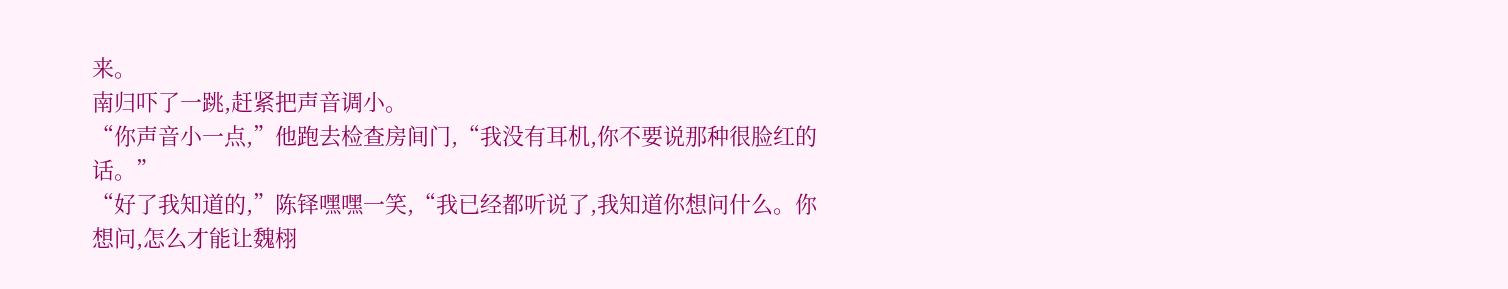来。
南归吓了一跳,赶紧把声音调小。
“你声音小一点,”他跑去检查房间门,“我没有耳机,你不要说那种很脸红的话。”
“好了我知道的,”陈铎嘿嘿一笑,“我已经都听说了,我知道你想问什么。你想问,怎么才能让魏栩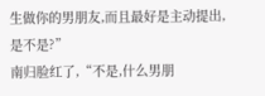生做你的男朋友,而且最好是主动提出,是不是?”
南归脸红了,“不是,什么男朋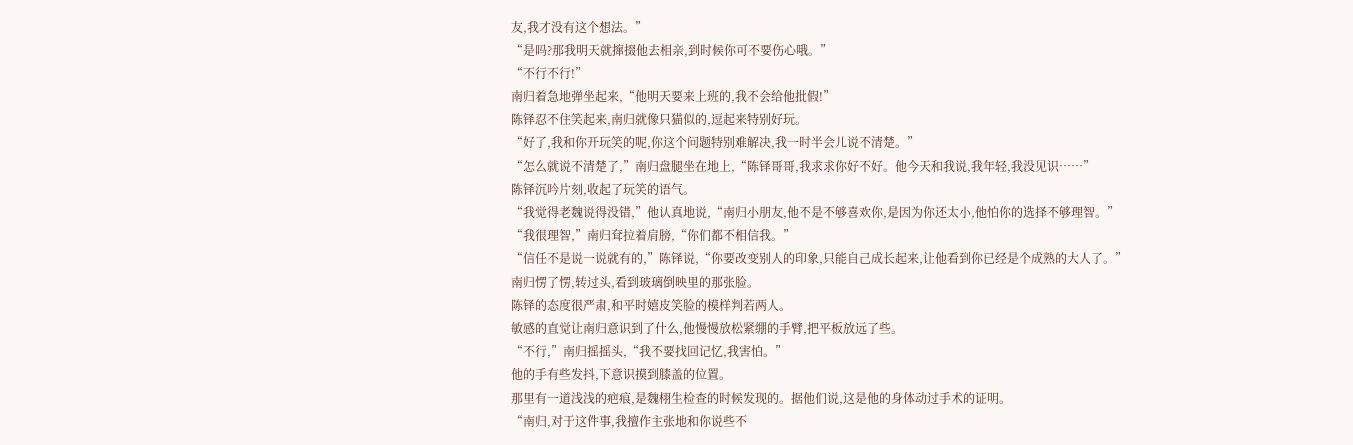友,我才没有这个想法。”
“是吗?那我明天就撺掇他去相亲,到时候你可不要伤心哦。”
“不行不行!”
南归着急地弹坐起来,“他明天要来上班的,我不会给他批假!”
陈铎忍不住笑起来,南归就像只猫似的,逗起来特别好玩。
“好了,我和你开玩笑的呢,你这个问题特别难解决,我一时半会儿说不清楚。”
“怎么就说不清楚了,”南归盘腿坐在地上,“陈铎哥哥,我求求你好不好。他今天和我说,我年轻,我没见识……”
陈铎沉吟片刻,收起了玩笑的语气。
“我觉得老魏说得没错,”他认真地说,“南归小朋友,他不是不够喜欢你,是因为你还太小,他怕你的选择不够理智。”
“我很理智,”南归耷拉着肩膀,“你们都不相信我。”
“信任不是说一说就有的,”陈铎说,“你要改变别人的印象,只能自己成长起来,让他看到你已经是个成熟的大人了。”
南归愣了愣,转过头,看到玻璃倒映里的那张脸。
陈铎的态度很严肃,和平时嬉皮笑脸的模样判若两人。
敏感的直觉让南归意识到了什么,他慢慢放松紧绷的手臂,把平板放远了些。
“不行,”南归摇摇头,“我不要找回记忆,我害怕。”
他的手有些发抖,下意识摸到膝盖的位置。
那里有一道浅浅的疤痕,是魏栩生检查的时候发现的。据他们说,这是他的身体动过手术的证明。
“南归,对于这件事,我擅作主张地和你说些不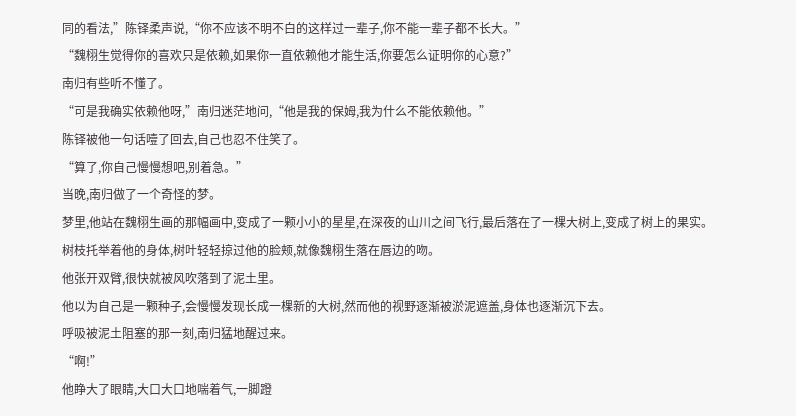同的看法,”陈铎柔声说,“你不应该不明不白的这样过一辈子,你不能一辈子都不长大。”
“魏栩生觉得你的喜欢只是依赖,如果你一直依赖他才能生活,你要怎么证明你的心意?”
南归有些听不懂了。
“可是我确实依赖他呀,”南归迷茫地问,“他是我的保姆,我为什么不能依赖他。”
陈铎被他一句话噎了回去,自己也忍不住笑了。
“算了,你自己慢慢想吧,别着急。”
当晚,南归做了一个奇怪的梦。
梦里,他站在魏栩生画的那幅画中,变成了一颗小小的星星,在深夜的山川之间飞行,最后落在了一棵大树上,变成了树上的果实。
树枝托举着他的身体,树叶轻轻掠过他的脸颊,就像魏栩生落在唇边的吻。
他张开双臂,很快就被风吹落到了泥土里。
他以为自己是一颗种子,会慢慢发现长成一棵新的大树,然而他的视野逐渐被淤泥遮盖,身体也逐渐沉下去。
呼吸被泥土阻塞的那一刻,南归猛地醒过来。
“啊!”
他睁大了眼睛,大口大口地喘着气,一脚蹬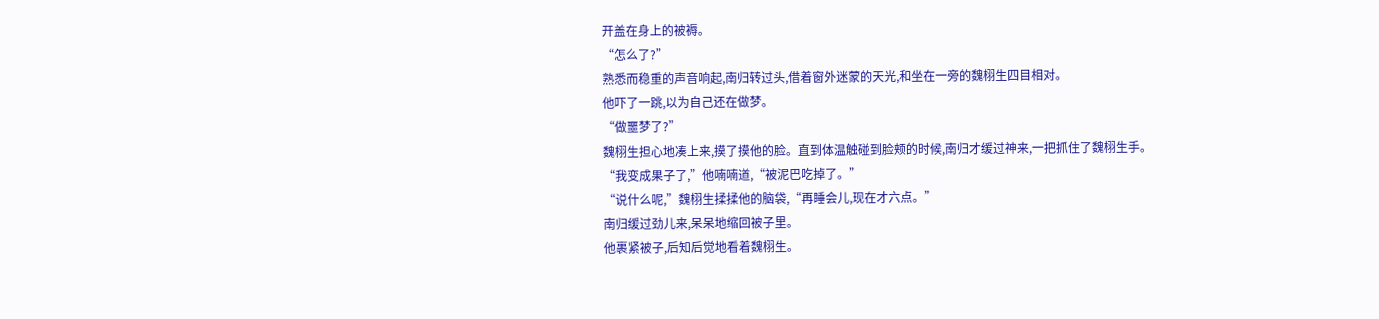开盖在身上的被褥。
“怎么了?”
熟悉而稳重的声音响起,南归转过头,借着窗外迷蒙的天光,和坐在一旁的魏栩生四目相对。
他吓了一跳,以为自己还在做梦。
“做噩梦了?”
魏栩生担心地凑上来,摸了摸他的脸。直到体温触碰到脸颊的时候,南归才缓过神来,一把抓住了魏栩生手。
“我变成果子了,”他喃喃道,“被泥巴吃掉了。”
“说什么呢,”魏栩生揉揉他的脑袋,“再睡会儿,现在才六点。”
南归缓过劲儿来,呆呆地缩回被子里。
他裹紧被子,后知后觉地看着魏栩生。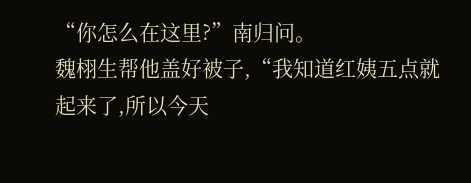“你怎么在这里?”南归问。
魏栩生帮他盖好被子,“我知道红姨五点就起来了,所以今天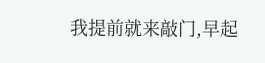我提前就来敲门,早起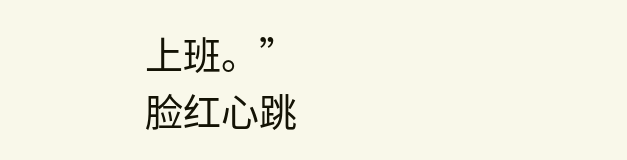上班。”
脸红心跳